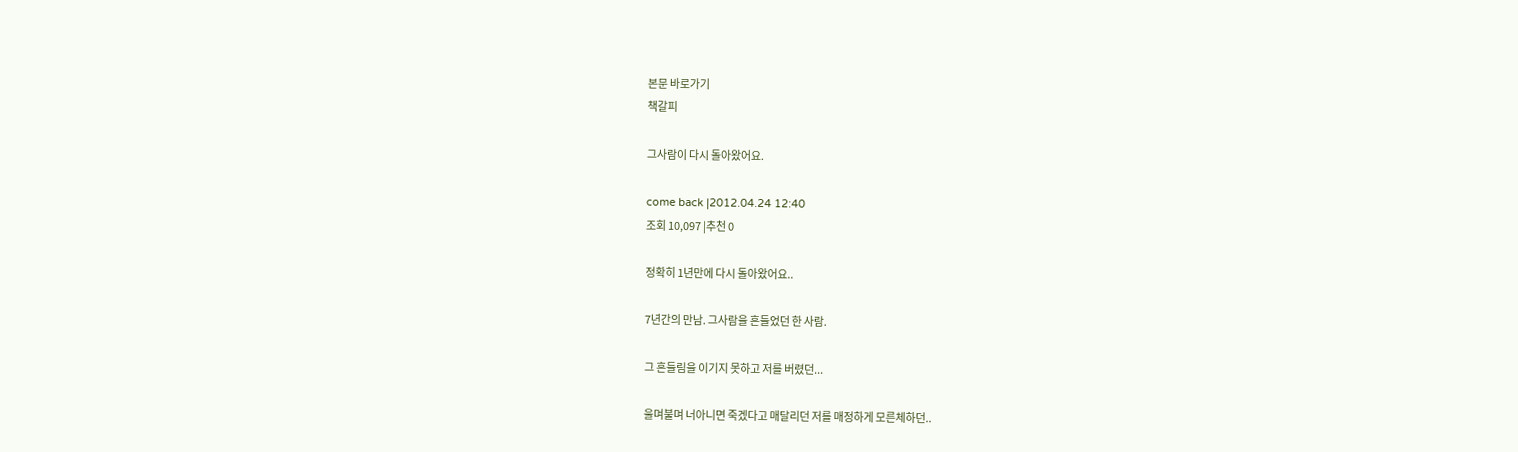본문 바로가기
책갈피

그사람이 다시 돌아왔어요.

come back |2012.04.24 12:40
조회 10,097 |추천 0

정확히 1년만에 다시 돌아왔어요..

7년간의 만남. 그사람을 흔들었던 한 사람.

그 흔들림을 이기지 못하고 저를 버렸던...

울며불며 너아니면 죽겠다고 매달리던 저를 매정하게 모른체하던..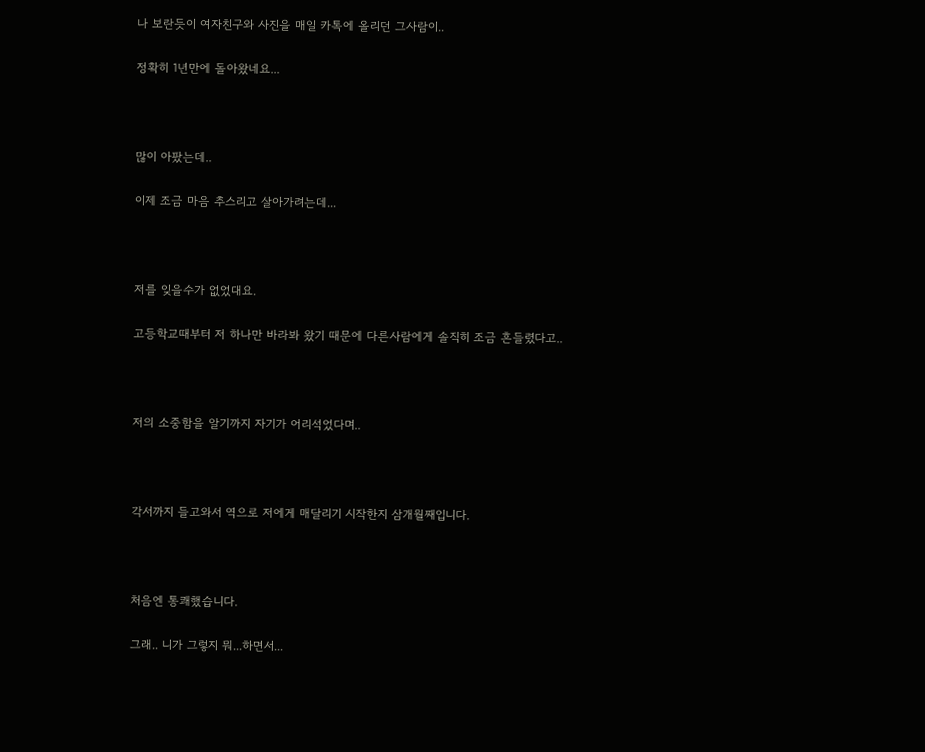나 보란듯이 여자친구와 사진을 매일 카톡에 올리던 그사람이..

정확히 1년만에 돌아왔네요...



많이 아팠는데..

이제 조금 마음 추스리고 살아가려는데...



저를 잊을수가 없었대요.

고등학교때부터 저 하나만 바라봐 왔기 때문에 다른사람에게 솔직히 조금 흔들렸다고..



저의 소중함을 알기까지 자기가 어리석었다며..



각서까지 들고와서 역으로 저에게 매달리기 시작한지 삼개월째입니다.



처음엔 통쾌했습니다.

그래.. 니가 그렇지 뭐...하면서...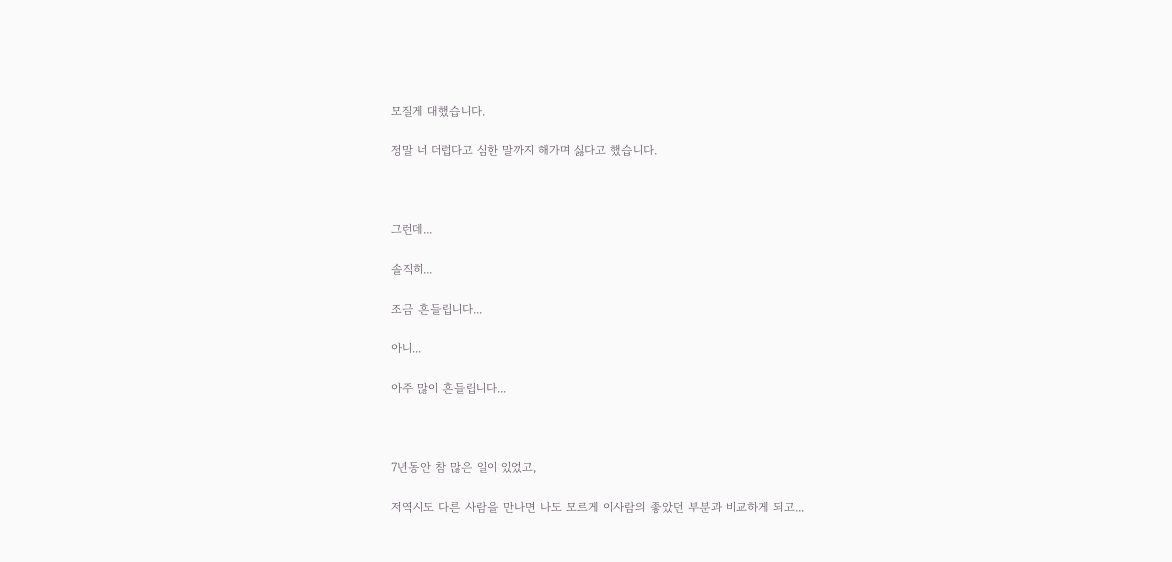모질게 대했습니다.

정말 너 더럽다고 심한 말까지 해가며 싫다고 했습니다.



그런데...

솔직히...

조금 흔들립니다...

아니...

아주 많이 흔들립니다...



7년동안 참 많은 일이 있었고,

저역시도 다른 사람을 만나면 나도 모르게 이사람의 좋았던 부분과 비교하게 되고...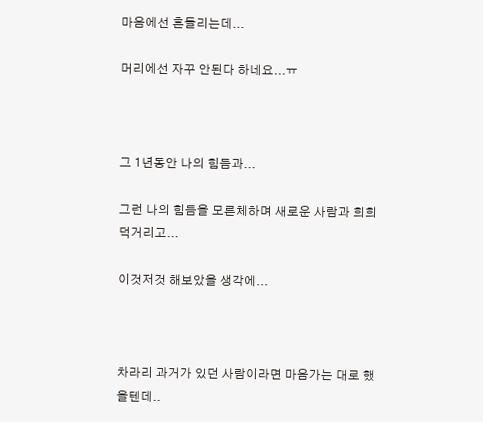마음에선 흔들리는데...

머리에선 자꾸 안된다 하네요...ㅠ



그 1년동안 나의 힘듬과...

그런 나의 힘듬을 모른체하며 새로운 사람과 희희덕거리고...

이것저것 해보았을 생각에...



차라리 과거가 있던 사람이라면 마음가는 대로 했을텐데..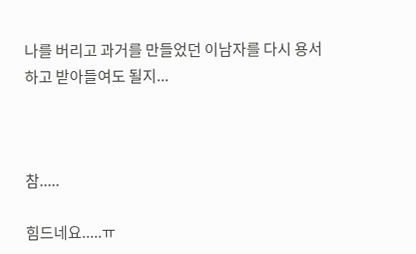나를 버리고 과거를 만들었던 이남자를 다시 용서하고 받아들여도 될지...



참.....

힘드네요.....ㅠ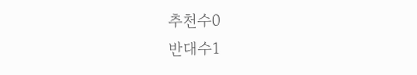추천수0
반대수1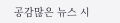공감많은 뉴스 시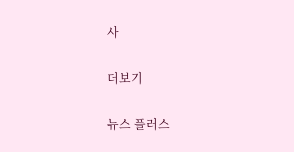사

더보기

뉴스 플러스